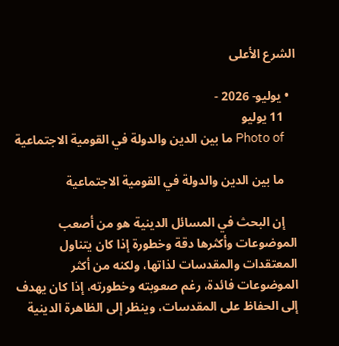الشرع الأعلى

  • يوليو- 2026 -
    11 يوليو
    Photo of ما بين الدين والدولة في القومية الاجتماعية

    ما بين الدين والدولة في القومية الاجتماعية

    إن البحث في المسائل الدينية هو من أصعب الموضوعات وأكثرها دقة وخطورة إذا كان يتناول المعتقدات والمقدسات لذاتها، ولكنه من أكثر الموضوعات فائدة، رغم صعوبته وخطورته، إذا كان يهدف إلى الحفاظ على المقدسات، وينظر إلى الظاهرة الدينية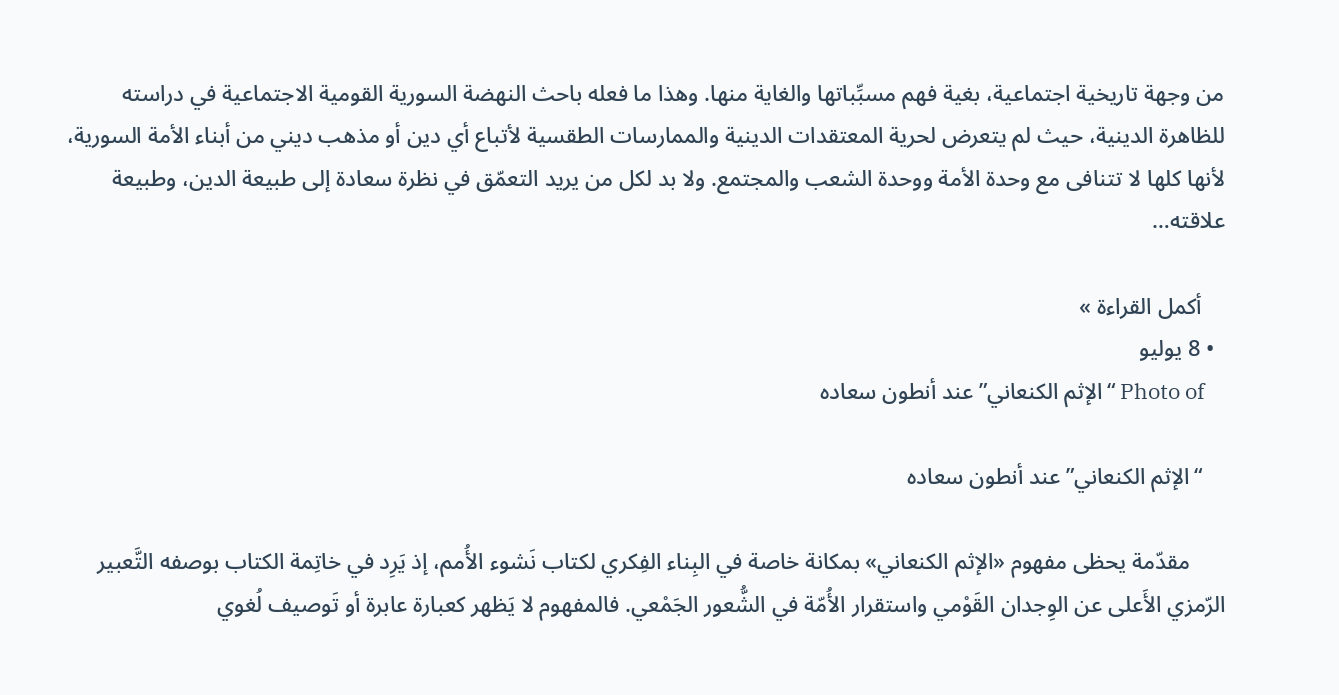من وجهة تاريخية اجتماعية، بغية فهم مسبِّباتها والغاية منها. وهذا ما فعله باحث النهضة السورية القومية الاجتماعية في دراسته للظاهرة الدينية، حيث لم يتعرض لحرية المعتقدات الدينية والممارسات الطقسية لأتباع أي دين أو مذهب ديني من أبناء الأمة السورية، لأنها كلها لا تتنافى مع وحدة الأمة ووحدة الشعب والمجتمع. ولا بد لكل من يريد التعمّق في نظرة سعادة إلى طبيعة الدين، وطبيعة علاقته…

    أكمل القراءة »
  • 8 يوليو
    Photo of “الإثم الكنعاني”عند أنطون سعاده

    “الإثم الكنعاني”عند أنطون سعاده

      مقدّمة يحظى مفهوم «الإثم الكنعاني» بمكانة خاصة في البِناء الفِكري لكتاب نَشوء الأُمم، إذ يَرِد في خاتِمة الكتاب بوصفه التَّعبير الرّمزي الأَعلى عن الوِجدان القَوْمي واستقرار الأُمّة في الشُّعور الجَمْعي. فالمفهوم لا يَظهر كعبارة عابرة أو تَوصيف لُغوي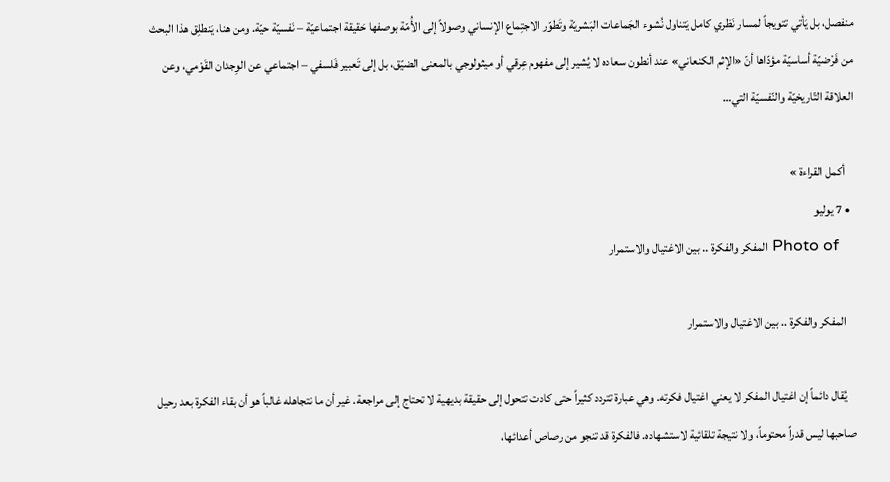منفصل، بل يَأتي تتويجاً لمسار نَظري كامل يَتناول نُشوء الجَماعات البَشريّة وتَطوّر الاجتِماع الإنساني وصولاً إلى الأُمّة بوصفها حَقيقة اجتماعيّة – نَفسيّة حيّة. ومن هنا، يَنطلِق هذا البحث من فَرْضيّة أساسيّة مؤدّاها أنّ «الإثم الكنعاني» عند أنطون سعاده لا يُشير إلى مفهوم عِرقي أو ميثولوجي بالمعنى الضيّق، بل إلى تَعبير فَلسفي – اجتماعي عن الوِجدان القَوْمي، وعن العلاقة التّاريخيّة والنّفسيّة التي…

    أكمل القراءة »
  • 7 يوليو
    Photo of المفكر والفكرة .. بين الاغتيال والاستمرار

    المفكر والفكرة .. بين الاغتيال والاستمرار

    يُقال دائماً إن اغتيال المفكر لا يعني اغتيال فكرته. وهي عبارة تتردد كثيراً حتى كادت تتحول إلى حقيقة بديهية لا تحتاج إلى مراجعة. غير أن ما نتجاهله غالباً هو أن بقاء الفكرة بعد رحيل صاحبها ليس قدراً محتوماً، ولا نتيجة تلقائية لاستشهاده. فالفكرة قد تنجو من رصاص أعدائها،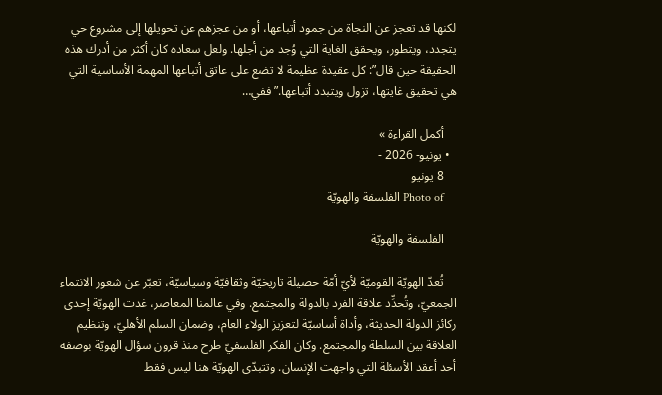لكنها قد تعجز عن النجاة من جمود أتباعها، أو من عجزهم عن تحويلها إلى مشروع حي يتجدد، ويتطور، ويحقق الغاية التي وُجد من أجلها. ولعل سعاده كان أكثر من أدرك هذه الحقيقة حين قال”: كل عقيدة عظيمة لا تضع على عاتق أتباعها المهمة الأساسية التي هي تحقيق غايتها، تزول ويتبدد أتباعها.” ففي…

    أكمل القراءة »
  • يونيو- 2026 -
    8 يونيو
    Photo of الفلسفة والهويّة

    الفلسفة والهويّة

    تُعدّ الهويّة القوميّة لأيّ أمّة حصيلة تاريخيّة وثقافيّة وسياسيّة، تعبّر عن شعور الانتماء الجمعيّ، وتُحدِّد علاقة الفرد بالدولة والمجتمع. وفي عالمنا المعاصر، غدت الهويّة إحدى ركائز الدولة الحديثة، وأداة أساسيّة لتعزيز الولاء العام، وضمان السلم الأهليّ، وتنظيم العلاقة بين السلطة والمجتمع. وكان الفكر الفلسفيّ طرح منذ قرون سؤال الهويّة بوصفه أحد أعقد الأسئلة التي واجهت الإنسان. وتتبدّى الهويّة هنا ليس فقط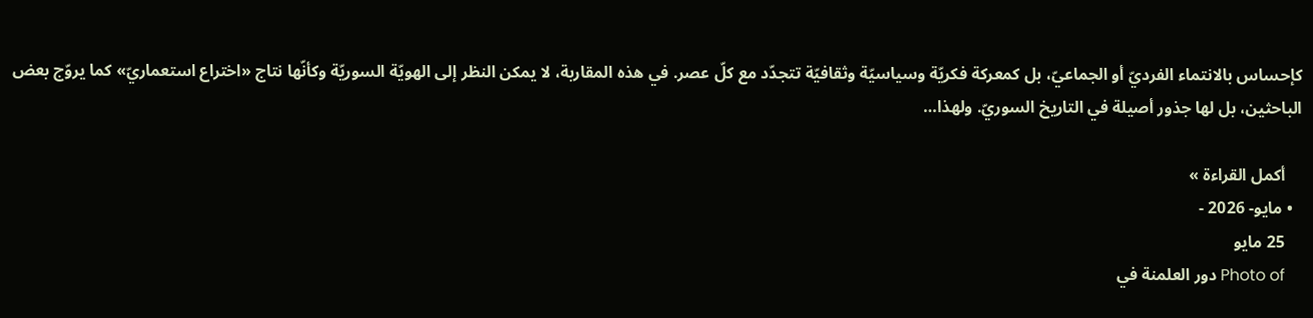كإحساس بالانتماء الفرديّ أو الجماعيّ، بل كمعركة فكريّة وسياسيّة وثقافيّة تتجدّد مع كلّ عصر. في هذه المقاربة، لا يمكن النظر إلى الهويّة السوريّة وكأنّها نتاج «اختراع استعماريّ» كما يروّج بعض الباحثين، بل لها جذور أصيلة في التاريخ السوريّ. ولهذا…

    أكمل القراءة »
  • مايو- 2026 -
    25 مايو
    Photo of دور العلمنة في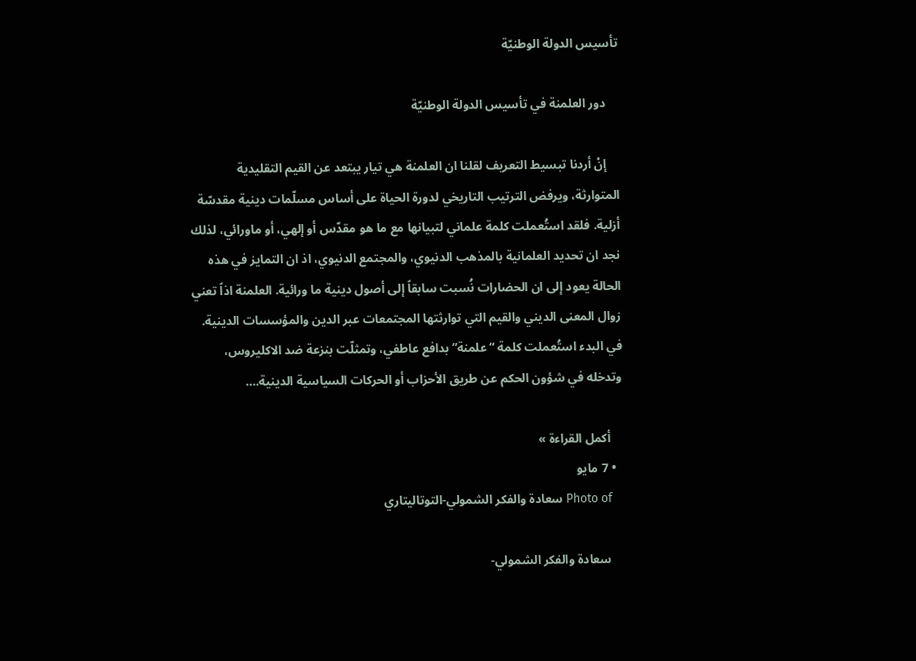تأسيس الدولة الوطنيّة

    دور العلمنة في تأسيس الدولة الوطنيّة

    إنْ أردنا تبسيط التعريف لقلنا ان العلمنة هي تيار يبتعد عن القيم التقليدية المتوارثة، ويرفض الترتيب التاريخي لدورة الحياة على أساس مسلّمات دينية مقدسّة أزلية. فلقد استُعملت كلمة علماني لتبيانها مع ما هو مقدّس أو إلهي، أو ماورائي، لذلك نجد ان تحديد العلمانية بالمذهب الدنيوي، والمجتمع الدنيوي، اذ ان التمايز في هذه الحالة يعود إلى ان الحضارات نُسبت سابقاً إلى أصول دينية ما ورائية. العلمنة اذاً تعني زوال المعنى الديني والقيم التي توارثتها المجتمعات عبر الدين والمؤسسات الدينية. في البدء استُعملت كلمة “علمنة” بدافع عاطفي، وتمثلّت بنزعة ضد الاكليروس، وتدخله في شؤون الحكم عن طريق الأحزاب أو الحركات السياسية الدينية.…

    أكمل القراءة »
  • 7 مايو
    Photo of سعادة والفكر الشمولي-التوتاليتاري

    سعادة والفكر الشمولي-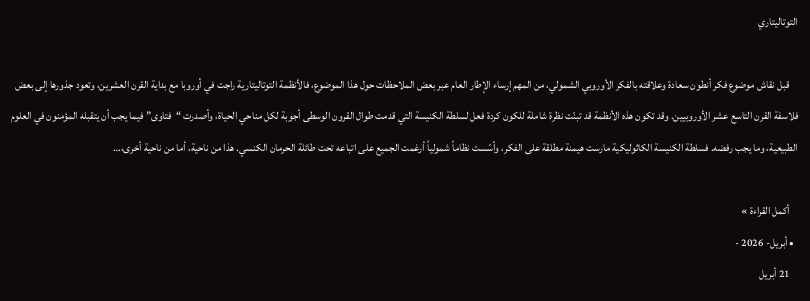التوتاليتاري

    قبل نقاش موضوع فكر أنطون سعادة وعلاقته بالفكر الأوروبي الشمولي، من المهم إرساء الإطار العام عبر بعض الملاحظات حول هذا الموضوع، فالأنظمة التوتاليتارية راجت في أوروبا مع بداية القرن العشرين، وتعود جذورها إلى بعض فلاسفة القرن التاسع عشر الأوروبيين. وقد تكون هذه الأنظمة قد تبنّت نظرة شاملة للكون كردة فعل لسلطة الكنيسة التي قدمت طوال القرون الوسطى أجوبة لكل مناحي الحياة، وأصدرت “فتاوى” فيما يجب أن يتقبله المؤمنون في العلوم الطبيعية، وما يجب رفضه. فسلطة الكنيسة الكاثوليكية مارست هيمنة مطلقة على الفكر، وأسّست نظاماً شمولياً أرغمت الجميع على اتباعه تحت طائلة الحرمان الكنسي. هذا من ناحية، أما من ناحية أخرى،…

    أكمل القراءة »
  • أبريل- 2026 -
    21 أبريل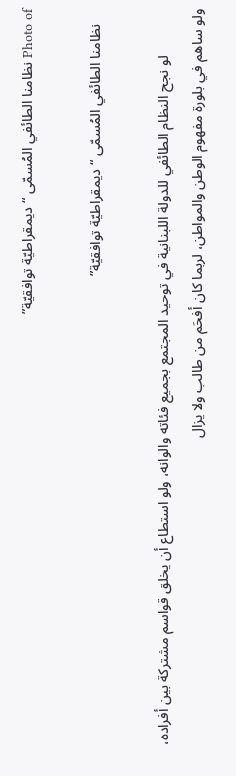Photo of نظامنا الطائفي المُسمّى “ديمقراطيّة توافقيّة”

    نظامنا الطائفي المُسمّى “ديمقراطيّة توافقيّة”

             لو نجح النظام الطائفي للدولة اللبنانية في توحيد المجتمع بجميع فئاته والوانه، ولو استطاع أن يخلق قواسم مشتركة بين أفراده، ولو ساهم في بلورة مفهوم الوطن والمواطن، لربما كان أفحَم من طالب ولا يزال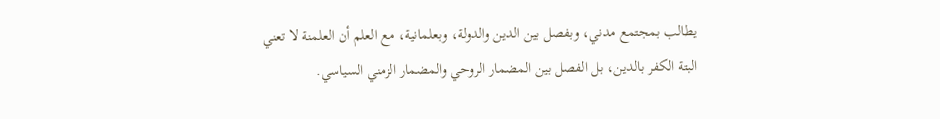يطالب بمجتمع مدني، وبفصل بين الدين والدولة، وبعلمانية، مع العلم أن العلمنة لا تعني البتة الكفر بالدين، بل الفصل بين المضمار الروحي والمضمار الزمني السياسي.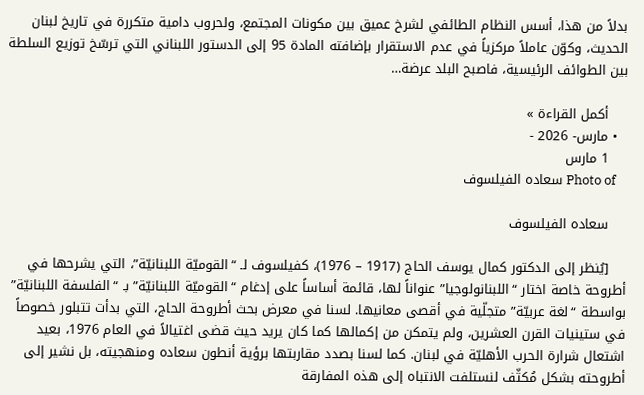بدلاً من هذا، أسس النظام الطائفي لشرخ عميق بين مكونات المجتمع، ولحروب دامية متكررة في تاريخ لبنان الحديث، وكوّن عاملاً مركزياً في عدم الاستقرار بإضافته المادة 95 إلى الدستور اللبناني التي ترسّخ توزيع السلطة بين الطوائف الرئيسية، فاصبح البلد عرضة…

    أكمل القراءة »
  • مارس- 2026 -
    1 مارس
    Photo of سعاده الفيلسوف

    سعاده الفيلسوف

    [يُنظر إلى الدكتور كمال يوسف الحاج (1917 – 1976)، كفيلسوف لـ “القوميّة اللبنانيّة”، التي يشرحها في أطروحة خاصة اختار “اللبنانولوجيا” عنواناً لها، قائمة أساساً على إدغام “القوميّة اللبنانيّة” بـ “الفلسفة اللبنانيّة” بواسطة “لغة عربيّة” متجلّية في أقصى معانيها. لسنا في معرض بحث أطروحة الحاج، التي بدأت تتبلور خصوصاً في ستينيات القرن العشرين، ولم يتمكن من إكمالها كما كان يريد حيث قضى اغتيالاً في العام 1976، بعيد اشتعال شرارة الحرب الأهليّة في لبنان. كما لسنا بصدد مقاربتها برؤية أنطون سعاده ومنهجيته، بل نشير إلى أطروحته بشكل مُكثّف لنستلفت الانتباه إلى هذه المفارقة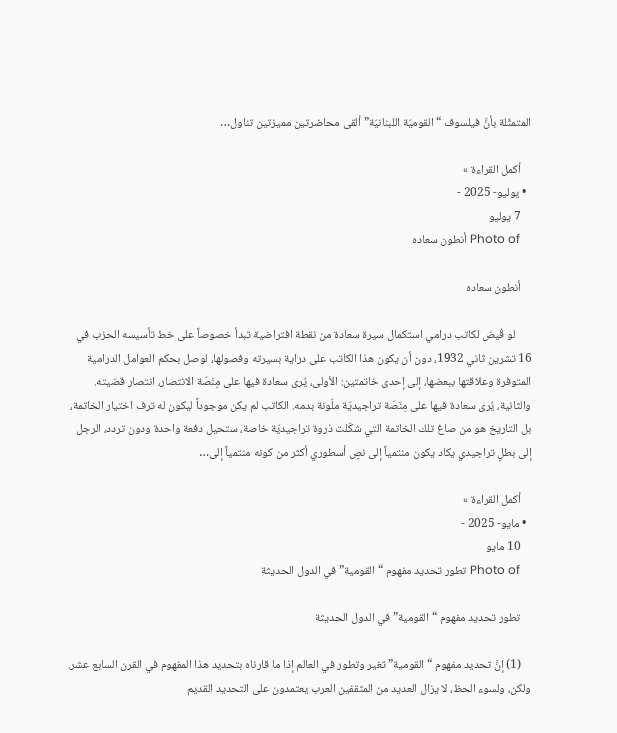المتمثّلة بأنَّ فيلسوف “القوميّة اللبنانيّة” ألقى محاضرتين مميزتين تناول…

    أكمل القراءة »
  • يوليو- 2025 -
    7 يوليو
    Photo of أنطون سعاده

    أنطون سعاده

      لو قُيض لكاتب درامي استكمال سيرة سعادة من نقطة افتراضية تبدأ خصوصاً على خط تأسيسه الحزب في 16 تشرين ثاني 1932، دون أن يكون هذا الكاتب على دراية بسيرته وفصولها، لوصل بحكم العوامل الدرامية المتوفرة وعلاقتها ببعضها، إلى إحدى خاتمتين: الأولى، يُرى سعادة فيها على مِنَصّة الانتصار، انتصار قضيته. والثانية، يُرى سعادة فيها على مِنَصّة تراجيديّة ملّونة بدمه. الكاتب لم يكن موجوداً ليكون له ترف اختيار الخاتمة، بل التاريخ هو من صاغ تلك الخاتمة التي شكّلت ذروة تراجيديّة خاصة، ستحيل دفعة واحدة ودون تردد، الرجل إلى بطلٍ تراجيدي يكاد يكون منتمياً إلى نصٍ أسطوري أكثر من كونه منتمياً إلى…

    أكمل القراءة »
  • مايو- 2025 -
    10 مايو
    Photo of تطور تحديد مفهوم “القومية” في الدول الحديثة

    تطور تحديد مفهوم “القومية” في الدول الحديثة

    (1) إنَّ تحديد مفهوم “القومية” تغير وتطور في العالم إذا ما قارناه بتحديد هذا المفهوم في القرن السابع عشر. ولكن، ولسوء الحظ، لا يزال العديد من المثقفين العرب يعتمدون على التحديد القديم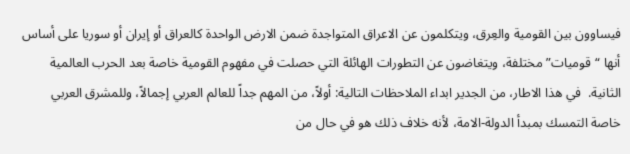فيساوون بين القومية والعِرق، ويتكلمون عن الاعراق المتواجدة ضمن الارض الواحدة كالعراق أو إيران أو سوريا على أساس أنها “قوميات” مختلفة، ويتغاضون عن التطورات الهائلة التي حصلت في مفهوم القومية خاصة بعد الحرب العالمية الثانية.  في هذا الاطار، من الجدير ابداء الملاحظات التالية: أولاً، من المهم جداً للعالم العربي إجمالاً، وللمشرق العربي خاصة التمسك بمبدأ الدولة-الامة، لأنه خلاف ذلك هو في حال من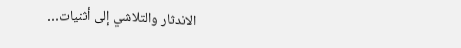الاندثار والتلاشي إلى أثنيات…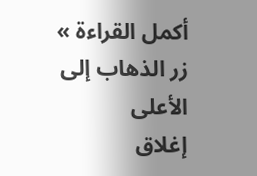أكمل القراءة »
زر الذهاب إلى الأعلى
إغلاق